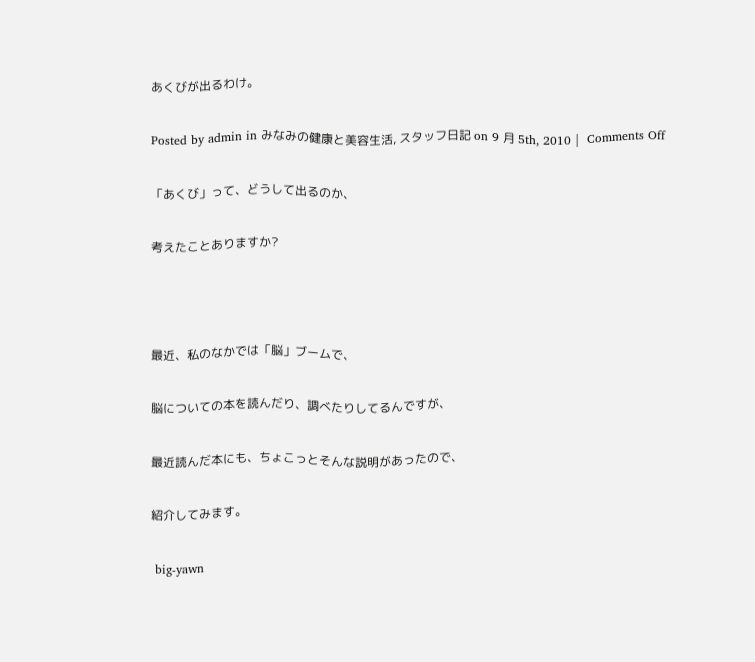あくびが出るわけ。

Posted by admin in みなみの健康と美容生活, スタッフ日記 on 9 月 5th, 2010 |  Comments Off

「あくび」って、どうして出るのか、

考えたことありますか?



最近、私のなかでは「脳」ブームで、

脳についての本を読んだり、調べたりしてるんですが、

最近読んだ本にも、ちょこっとそんな説明があったので、

紹介してみます。

 big-yawn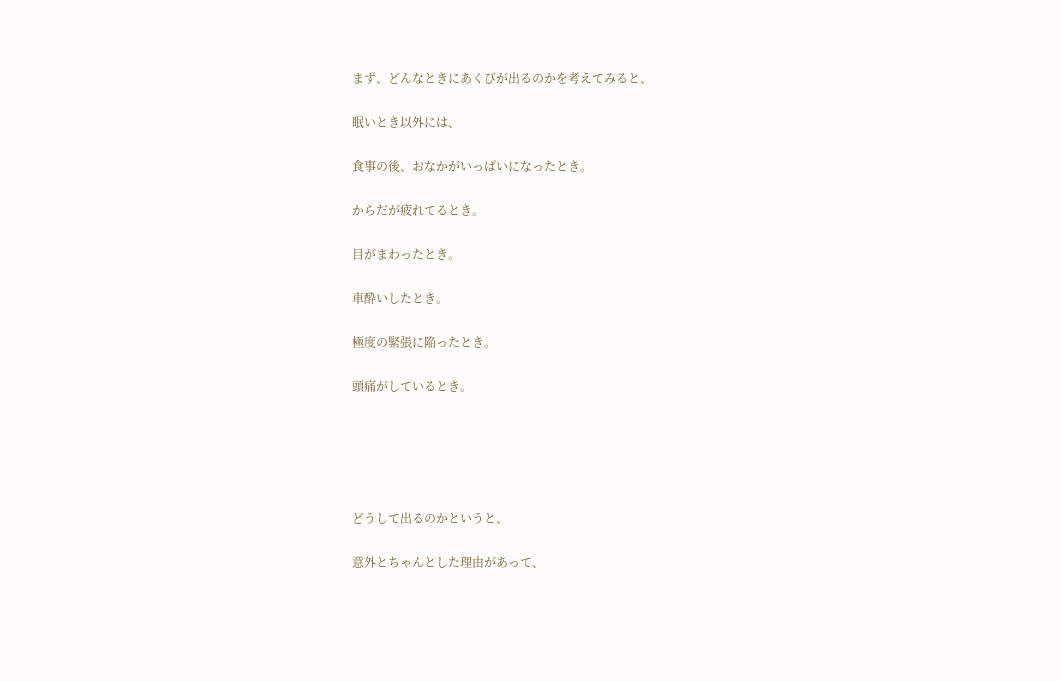まず、どんなときにあくびが出るのかを考えてみると、

眠いとき以外には、

食事の後、おなかがいっぱいになったとき。

からだが疲れてるとき。

目がまわったとき。

車酔いしたとき。

極度の緊張に陥ったとき。

頭痛がしているとき。





どうして出るのかというと、

意外とちゃんとした理由があって、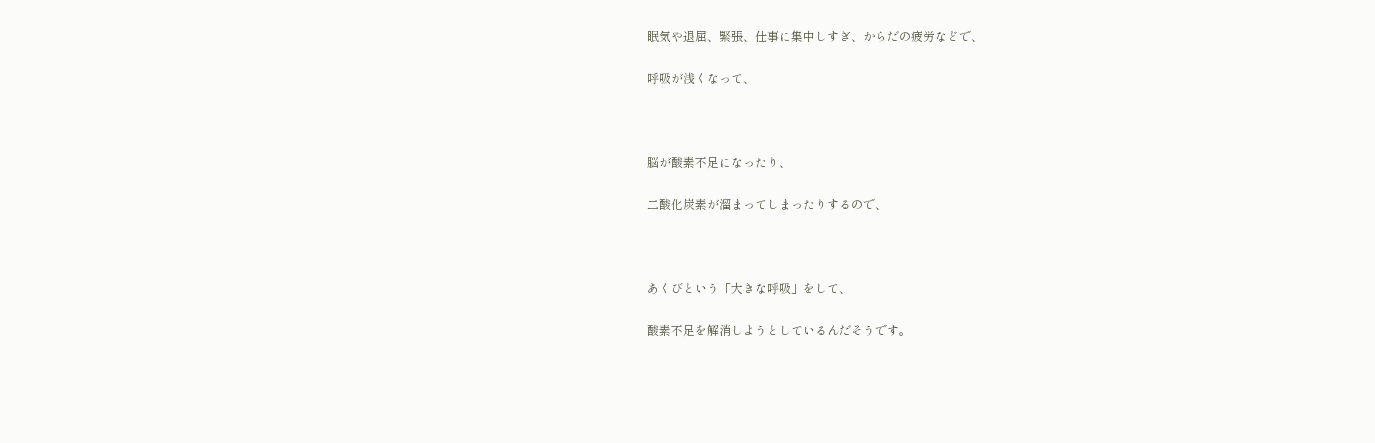眠気や退屈、緊張、仕事に集中しすぎ、からだの疲労などで、

呼吸が浅くなって、



脳が酸素不足になったり、

二酸化炭素が溜まってしまったりするので、



あくびという「大きな呼吸」をして、

酸素不足を解消しようとしているんだそうです。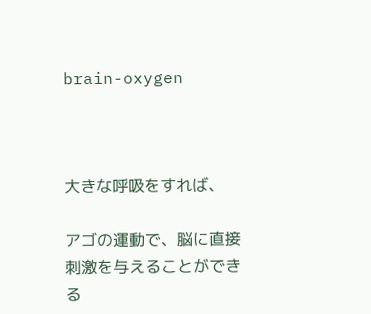brain-oxygen



大きな呼吸をすれば、

アゴの運動で、脳に直接刺激を与えることができる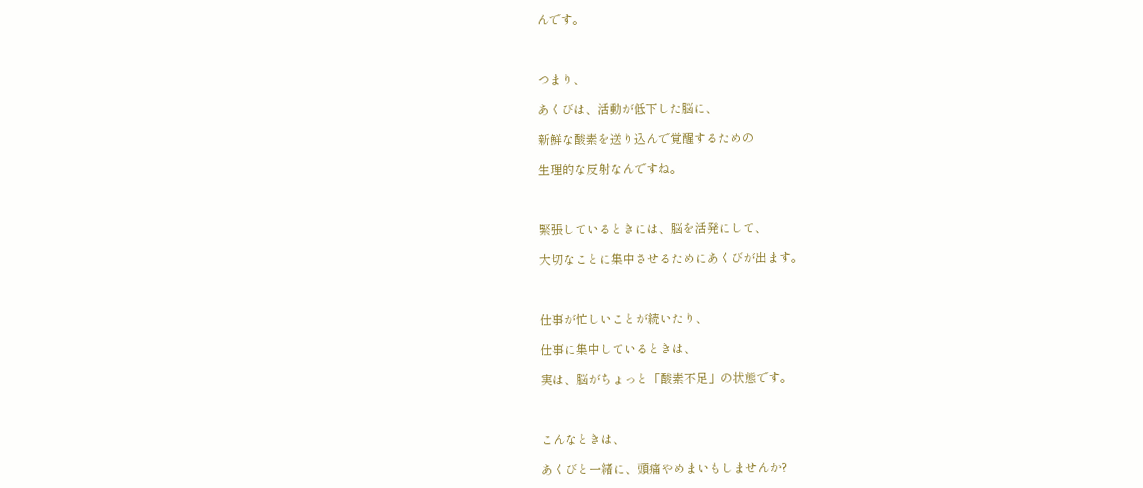んです。



つまり、

あくびは、活動が低下した脳に、

新鮮な酸素を送り込んで覚醒するための

生理的な反射なんですね。



緊張しているときには、脳を活発にして、

大切なことに集中させるためにあくびが出ます。



仕事が忙しいことが続いたり、

仕事に集中しているときは、

実は、脳がちょっと「酸素不足」の状態です。



こんなときは、

あくびと一緒に、頭痛やめまいもしませんか?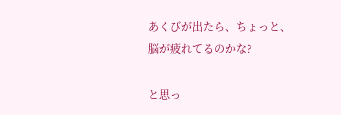あくびが出たら、ちょっと、脳が疲れてるのかな?

と思っ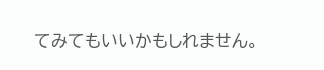てみてもいいかもしれません。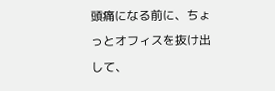頭痛になる前に、ちょっとオフィスを抜け出して、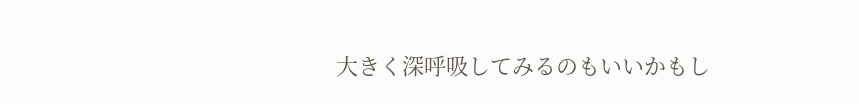大きく深呼吸してみるのもいいかもし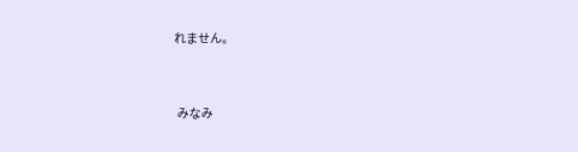れません。



 みなみ